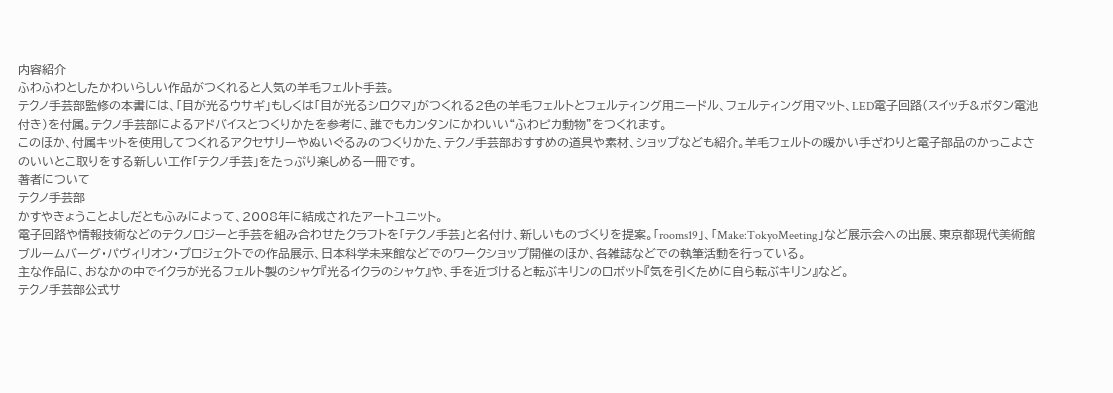内容紹介
ふわふわとしたかわいらしい作品がつくれると人気の羊毛フェルト手芸。
テクノ手芸部監修の本書には、「目が光るウサギ」もしくは「目が光るシロクマ」がつくれる2色の羊毛フェルトとフェルティング用ニードル、フェルティング用マット、LED電子回路(スイッチ&ボタン電池付き)を付属。テクノ手芸部によるアドバイスとつくりかたを参考に、誰でもカンタンにかわいい“ふわピカ動物"をつくれます。
このほか、付属キットを使用してつくれるアクセサリーやぬいぐるみのつくりかた、テクノ手芸部おすすめの道具や素材、ショップなども紹介。羊毛フェルトの暖かい手ざわりと電子部品のかっこよさのいいとこ取りをする新しい工作「テクノ手芸」をたっぷり楽しめる一冊です。
著者について
テクノ手芸部
かすやきょうことよしだともふみによって、2008年に結成されたアートユニット。
電子回路や情報技術などのテクノロジーと手芸を組み合わせたクラフトを「テクノ手芸」と名付け、新しいものづくりを提案。「rooms19」、「Make:TokyoMeeting」など展示会への出展、東京都現代美術館ブルームバーグ・パヴィリオン・プロジェクトでの作品展示、日本科学未来館などでのワークショップ開催のほか、各雑誌などでの執筆活動を行っている。
主な作品に、おなかの中でイクラが光るフェルト製のシャケ『光るイクラのシャケ』や、手を近づけると転ぶキリンのロボット『気を引くために自ら転ぶキリン』など。
テクノ手芸部公式サ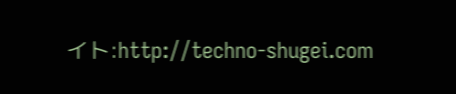イト:http://techno-shugei.com